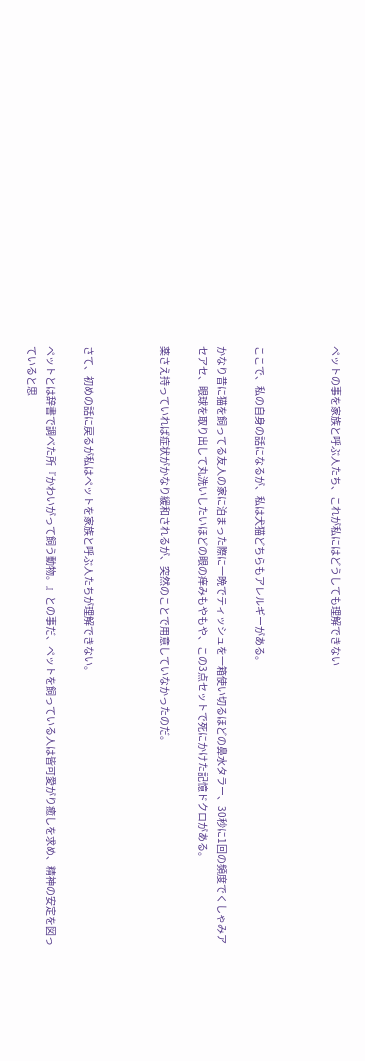ペットの事を家族と呼ぶ人たち、これが私にはどうしても理解できない



ここで、私の自身の話になるが、私は犬猫どちらもアレルギーがある。

かなり昔に猫を飼ってる友人の家に泊まった際に一晩でティッシュを一箱使い切るほどの鼻水タラー、30秒に1回の頻度でくしゃみアセアセ、眼球を取り出して丸洗いしたいほどの眼の痒みもやもや、この3点セットで死にかけた記憶ドクロがある。

薬さえ持っていれば症状がかなり緩和されるが、突然のことで用意していなかったのだ。



さて、初めの話に戻るが私はペットを家族と呼ぶ人たちが理解できない。

ペットとは辞書で調べた所『かわいがって飼う動物。』との事だ、ペットを飼っている人は皆可愛がり癒しを求め、精神の安定を図っていると思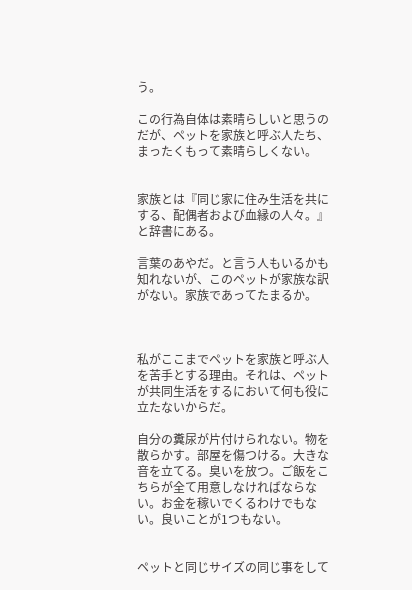う。

この行為自体は素晴らしいと思うのだが、ペットを家族と呼ぶ人たち、まったくもって素晴らしくない。


家族とは『同じ家に住み生活を共にする、配偶者および血縁の人々。』と辞書にある。

言葉のあやだ。と言う人もいるかも知れないが、このペットが家族な訳がない。家族であってたまるか。



私がここまでペットを家族と呼ぶ人を苦手とする理由。それは、ペットが共同生活をするにおいて何も役に立たないからだ。

自分の糞尿が片付けられない。物を散らかす。部屋を傷つける。大きな音を立てる。臭いを放つ。ご飯をこちらが全て用意しなければならない。お金を稼いでくるわけでもない。良いことが1つもない。


ペットと同じサイズの同じ事をして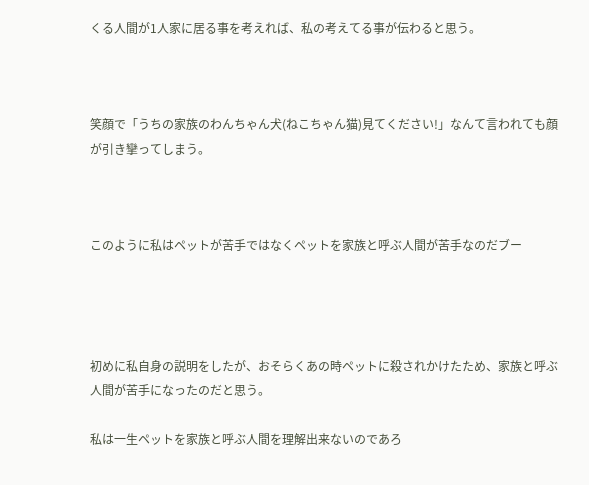くる人間が1人家に居る事を考えれば、私の考えてる事が伝わると思う。



笑顔で「うちの家族のわんちゃん犬(ねこちゃん猫)見てください!」なんて言われても顔が引き攣ってしまう。



このように私はペットが苦手ではなくペットを家族と呼ぶ人間が苦手なのだブー




初めに私自身の説明をしたが、おそらくあの時ペットに殺されかけたため、家族と呼ぶ人間が苦手になったのだと思う。

私は一生ペットを家族と呼ぶ人間を理解出来ないのであろ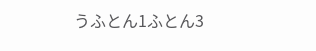うふとん1ふとん3